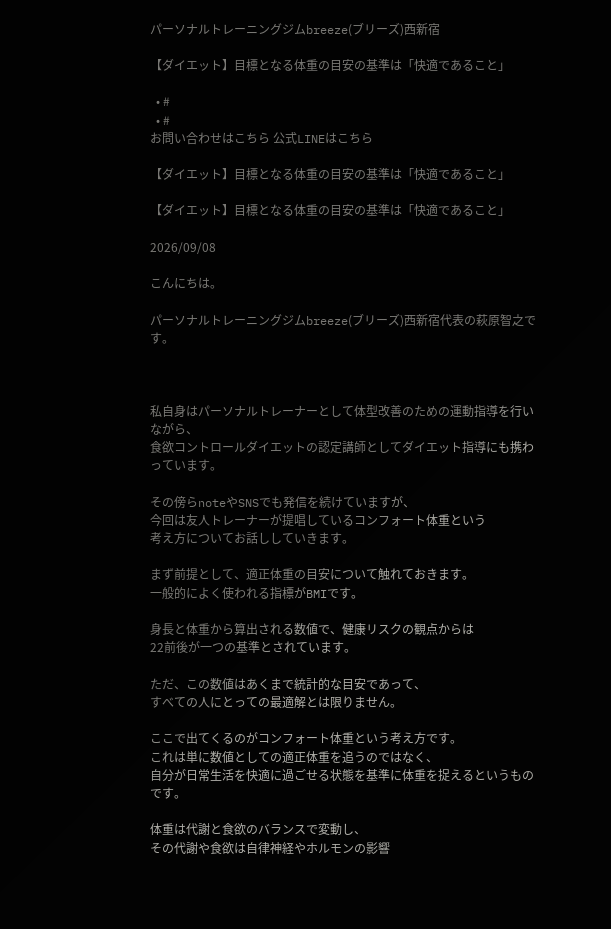パーソナルトレーニングジムbreeze(ブリーズ)西新宿

【ダイエット】目標となる体重の目安の基準は「快適であること」

  • #
  • #
お問い合わせはこちら 公式LINEはこちら

【ダイエット】目標となる体重の目安の基準は「快適であること」

【ダイエット】目標となる体重の目安の基準は「快適であること」

2026/09/08

こんにちは。

パーソナルトレーニングジムbreeze(ブリーズ)西新宿代表の萩原智之です。



私自身はパーソナルトレーナーとして体型改善のための運動指導を行いながら、
食欲コントロールダイエットの認定講師としてダイエット指導にも携わっています。

その傍らnoteやSNSでも発信を続けていますが、
今回は友人トレーナーが提唱しているコンフォート体重という
考え方についてお話ししていきます。

まず前提として、適正体重の目安について触れておきます。
一般的によく使われる指標がBMIです。

身長と体重から算出される数値で、健康リスクの観点からは
22前後が一つの基準とされています。

ただ、この数値はあくまで統計的な目安であって、
すべての人にとっての最適解とは限りません。

ここで出てくるのがコンフォート体重という考え方です。
これは単に数値としての適正体重を追うのではなく、
自分が日常生活を快適に過ごせる状態を基準に体重を捉えるというものです。

体重は代謝と食欲のバランスで変動し、
その代謝や食欲は自律神経やホルモンの影響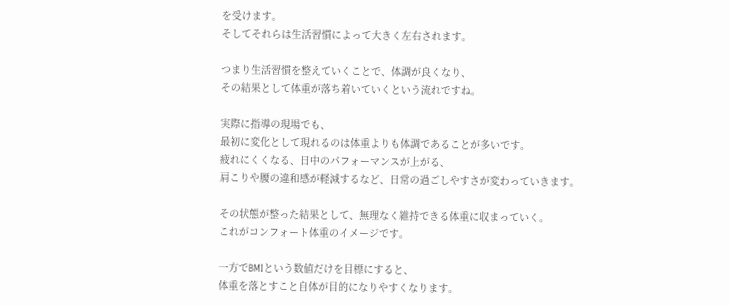を受けます。
そしてそれらは生活習慣によって大きく左右されます。

つまり生活習慣を整えていくことで、体調が良くなり、
その結果として体重が落ち着いていくという流れですね。

実際に指導の現場でも、
最初に変化として現れるのは体重よりも体調であることが多いです。
疲れにくくなる、日中のパフォーマンスが上がる、
肩こりや腰の違和感が軽減するなど、日常の過ごしやすさが変わっていきます。

その状態が整った結果として、無理なく維持できる体重に収まっていく。
これがコンフォート体重のイメージです。

一方でBMIという数値だけを目標にすると、
体重を落とすこと自体が目的になりやすくなります。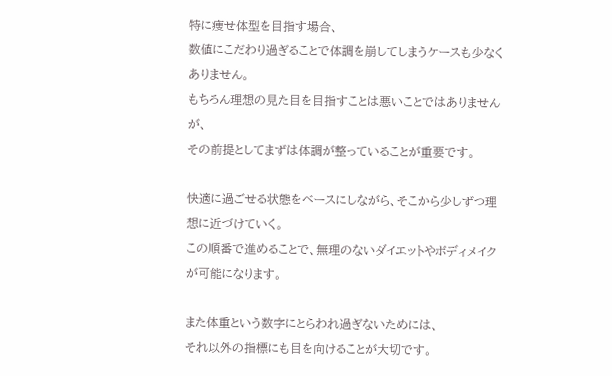特に痩せ体型を目指す場合、
数値にこだわり過ぎることで体調を崩してしまうケースも少なくありません。
もちろん理想の見た目を目指すことは悪いことではありませんが、
その前提としてまずは体調が整っていることが重要です。

快適に過ごせる状態をベースにしながら、そこから少しずつ理想に近づけていく。
この順番で進めることで、無理のないダイエットやボディメイクが可能になります。

また体重という数字にとらわれ過ぎないためには、
それ以外の指標にも目を向けることが大切です。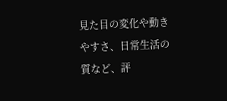見た目の変化や動きやすさ、日常生活の質など、評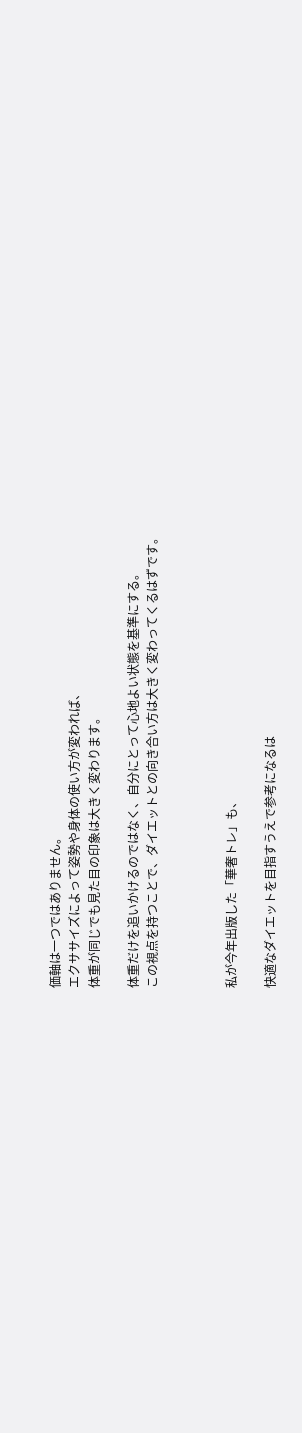価軸は一つではありません。
エクササイズによって姿勢や身体の使い方が変われば、
体重が同じでも見た目の印象は大きく変わります。

体重だけを追いかけるのではなく、自分にとって心地よい状態を基準にする。
この視点を持つことで、ダイエットとの向き合い方は大きく変わってくるはずです。



私が今年出版した「華奢トレ」も、

快適なダイエットを目指すうえで参考になるは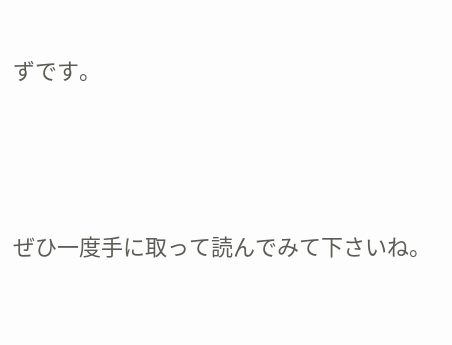ずです。



ぜひ一度手に取って読んでみて下さいね。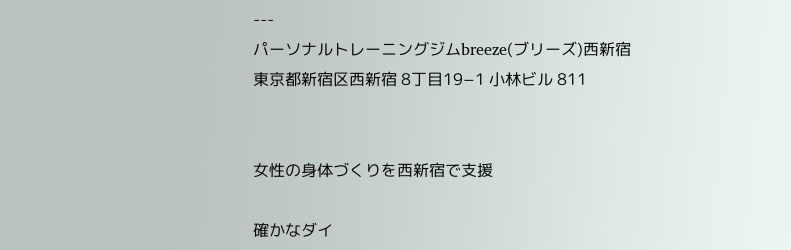---
パーソナルトレーニングジムbreeze(ブリーズ)西新宿
東京都新宿区西新宿 8丁目19−1 小林ビル 811


女性の身体づくりを西新宿で支援

確かなダイ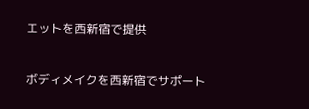エットを西新宿で提供

ボディメイクを西新宿でサポート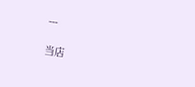---

当店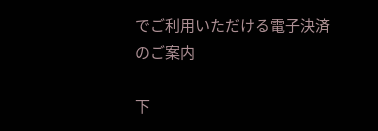でご利用いただける電子決済のご案内

下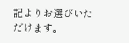記よりお選びいただけます。